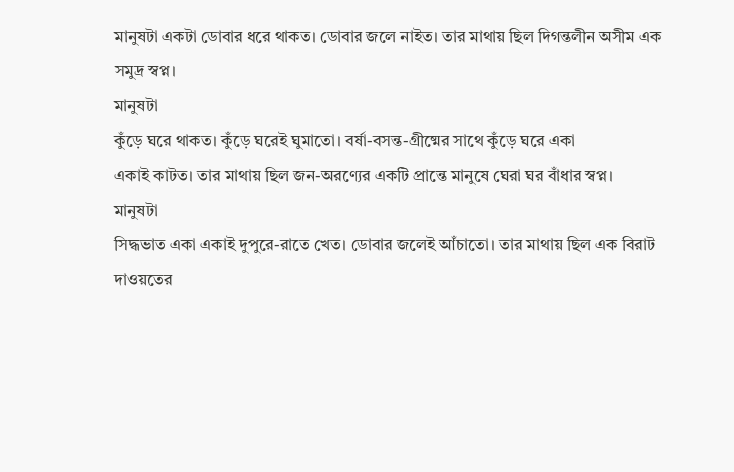মানুষটা একটা ডোবার ধরে থাকত। ডোবার জলে নাইত। তার মাথায় ছিল দিগন্তলীন অসীম এক
সমুদ্র স্বপ্ন।
মানুষটা
কুঁড়ে ঘরে থাকত। কুঁড়ে ঘরেই ঘুমাতো। বর্ষা-বসন্ত-গ্রীষ্মের সাথে কুঁড়ে ঘরে একা
একাই কাটত। তার মাথায় ছিল জন-অরণ্যের একটি প্রান্তে মানুষে ঘেরা ঘর বাঁধার স্বপ্ন।
মানুষটা
সিদ্ধভাত একা একাই দুপুরে-রাতে খেত। ডোবার জলেই আঁচাতো। তার মাথায় ছিল এক বিরাট
দাওয়তের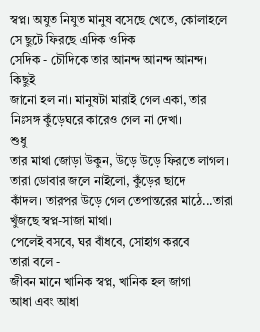স্বপ্ন। অযুত নিযুত মানুষ বসেছে খেতে, কোলাহলে সে ছুটে ফিরছে এদিক ওদিক
সেদিক - চৌদিকে তার আনন্দ আনন্দ আনন্দ।
কিছুই
জানো হল না। মানুষটা মারাই গেল একা, তার নিঃসঙ্গ কুঁড়েঘরে কারেও গেল না দেখা।
শুধু
তার মাথা জোড়া উকুন, উড়ে উড়ে ফিরতে লাগল। তারা ডোবার জলে নাইলো, কুঁড়ের ছাদে
কাঁদল। তারপর উড়ে গেল তেপান্তরের মাঠে...তারা খুঁজছে স্বপ্ন-সাজা মাথা।
পেলেই বসবে, ঘর বাঁধবে, সোহাগ করবে
তারা বলে -
জীবন মানে খানিক স্বপ্ন, খানিক হল জাগা
আধা এবং আধা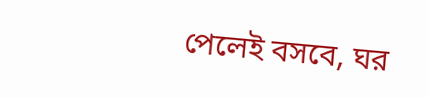পেলেই বসবে, ঘর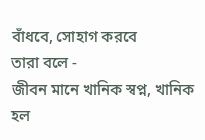বাঁধবে, সোহাগ করবে
তারা বলে -
জীবন মানে খানিক স্বপ্ন, খানিক হল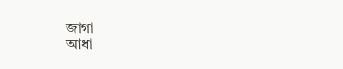জাগা
আধা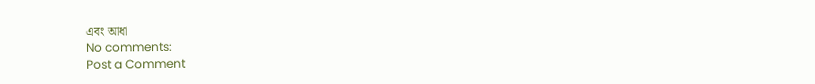এবং আধা
No comments:
Post a Comment